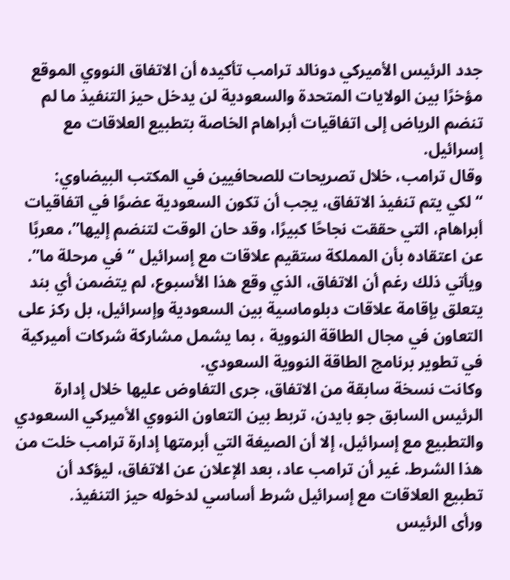جدد الرئيس الأميركي دونالد ترامب تأكيده أن الاتفاق النووي الموقع مؤخرًا بين الولايات المتحدة والسعودية لن يدخل حيز التنفيذ ما لم تنضم الرياض إلى اتفاقيات أبراهام الخاصة بتطبيع العلاقات مع إسرائيل.
وقال ترامب، خلال تصريحات للصحافيين في المكتب البيضاوي: “لكي يتم تنفيذ الاتفاق، يجب أن تكون السعودية عضوًا في اتفاقيات أبراهام، التي حققت نجاحًا كبيرًا، وقد حان الوقت لتنضم إليها”، معربًا عن اعتقاده بأن المملكة ستقيم علاقات مع إسرائيل “في مرحلة ما”.
ويأتي ذلك رغم أن الاتفاق، الذي وقع هذا الأسبوع، لم يتضمن أي بند يتعلق بإقامة علاقات دبلوماسية بين السعودية وإسرائيل، بل ركز على التعاون في مجال الطاقة النووية ، بما يشمل مشاركة شركات أميركية في تطوير برنامج الطاقة النووية السعودي.
وكانت نسخة سابقة من الاتفاق، جرى التفاوض عليها خلال إدارة الرئيس السابق جو بايدن، تربط بين التعاون النووي الأميركي السعودي والتطبيع مع إسرائيل، إلا أن الصيغة التي أبرمتها إدارة ترامب خلت من هذا الشرط. غير أن ترامب عاد، بعد الإعلان عن الاتفاق، ليؤكد أن تطبيع العلاقات مع إسرائيل شرط أساسي لدخوله حيز التنفيذ.
ورأى الرئيس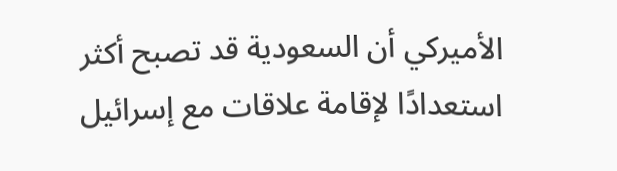الأميركي أن السعودية قد تصبح أكثر استعدادًا لإقامة علاقات مع إسرائيل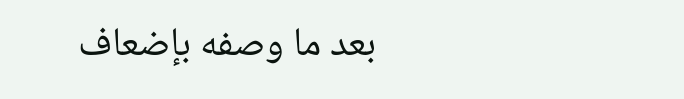بعد ما وصفه بإضعاف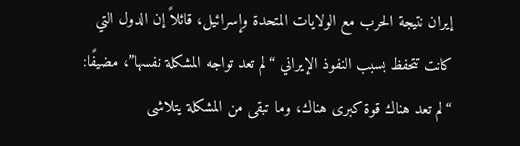إيران نتيجة الحرب مع الولايات المتحدة وإسرائيل، قائلاً إن الدول التي كانت تتحفظ بسبب النفوذ الإيراني “لم تعد تواجه المشكلة نفسها”، مضيفًا: “لم تعد هناك قوة كبرى هناك، وما تبقى من المشكلة يتلاشى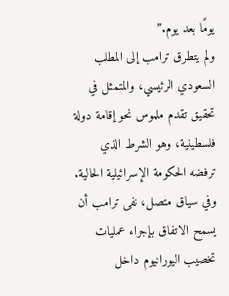يومًا بعد يوم.”
ولم يتطرق ترامب إلى المطلب السعودي الرئيسي، والمتمثل في تحقيق تقدم ملموس نحو إقامة دولة فلسطينية، وهو الشرط الذي ترفضه الحكومة الإسرائيلية الحالية.
وفي سياق متصل، نفى ترامب أن يسمح الاتفاق بإجراء عمليات تخصيب اليورانيوم داخل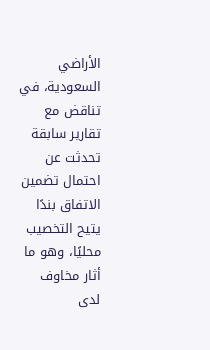الأراضي السعودية، في تناقض مع تقارير سابقة تحدثت عن احتمال تضمين الاتفاق بندًا يتيح التخصيب محليًا، وهو ما أثار مخاوف لدى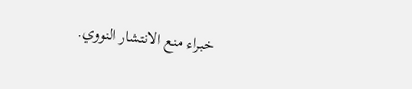خبراء منع الانتشار النووي.